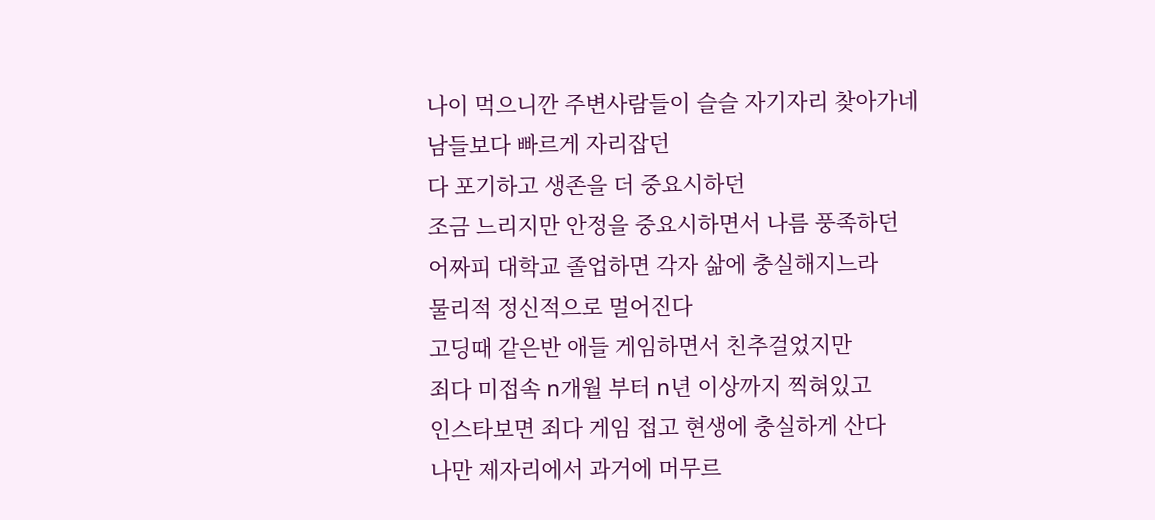나이 먹으니깐 주변사람들이 슬슬 자기자리 찾아가네
남들보다 빠르게 자리잡던
다 포기하고 생존을 더 중요시하던
조금 느리지만 안정을 중요시하면서 나름 풍족하던
어짜피 대학교 졸업하면 각자 삶에 충실해지느라
물리적 정신적으로 멀어진다
고딩때 같은반 애들 게임하면서 친추걸었지만
죄다 미접속 n개월 부터 n년 이상까지 찍혀있고
인스타보면 죄다 게임 접고 현생에 충실하게 산다
나만 제자리에서 과거에 머무르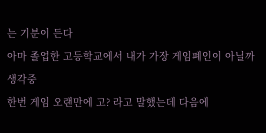는 기분이 든다
아마 졸업한 고등학교에서 내가 가장 게임폐인이 아닐까 생각중
한번 게임 오랜만에 고? 라고 말했는데 다음에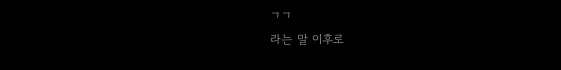ㄱㄱ
라는 말 이후로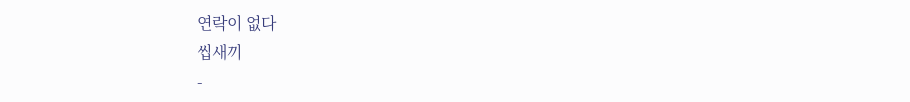연락이 없다
씹새끼
-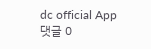dc official App
댓글 0